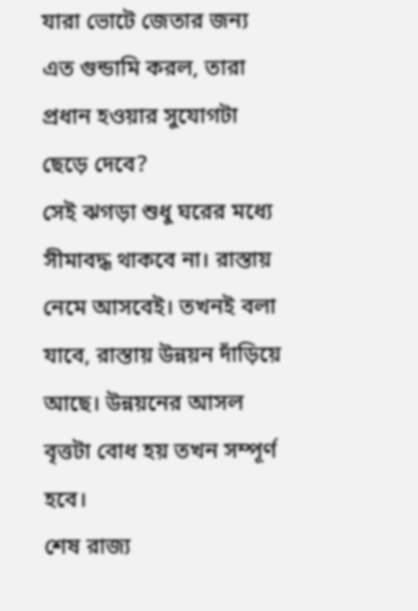যারা ভোটে জেতার জন্য এত গুন্ডামি করল, তারা প্রধান হওয়ার সুযোগটা ছেড়ে দেবে?
সেই ঝগড়া শুধু ঘরের মধ্যে সীমাবদ্ধ থাকবে না। রাস্তায় নেমে আসবেই। তখনই বলা যাবে, রাস্তায় উন্নয়ন দাঁড়িয়ে আছে। উন্নয়নের আসল বৃত্তটা বোধ হয় তখন সম্পূর্ণ হবে।
শেষ রাজ্য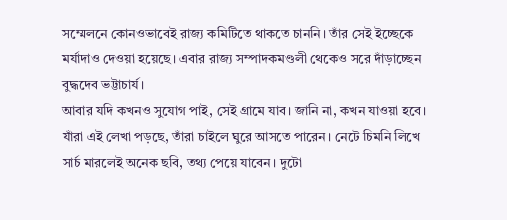সম্মেলনে কোনওভাবেই রাজ্য কমিটিতে থাকতে চাননি। তাঁর সেই ইচ্ছেকে মর্যাদাও দেওয়া হয়েছে। এবার রাজ্য সম্পাদকমণ্ডলী থেকেও সরে দাঁড়াচ্ছেন বুদ্ধদেব ভট্টাচার্য।
আবার যদি কখনও সুযোগ পাই, সেই গ্রামে যাব। জানি না, কখন যাওয়া হবে। যাঁরা এই লেখা পড়ছে, তাঁরা চাইলে ঘুরে আসতে পারেন। নেটে চিমনি লিখে সার্চ মারলেই অনেক ছবি, তথ্য পেয়ে যাবেন। দুটো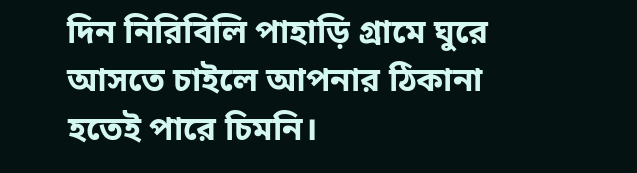দিন নিরিবিলি পাহাড়ি গ্রামে ঘুরে আসতে চাইলে আপনার ঠিকানা হতেই পারে চিমনি।